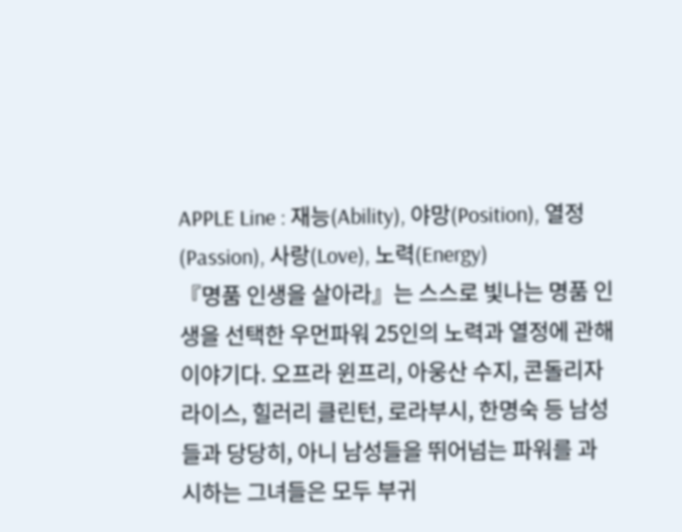APPLE Line : 재능(Ability), 야망(Position), 열정(Passion), 사랑(Love), 노력(Energy)
『명품 인생을 살아라』는 스스로 빛나는 명품 인생을 선택한 우먼파워 25인의 노력과 열정에 관해 이야기다. 오프라 윈프리, 아웅산 수지, 콘돌리자 라이스, 힐러리 클린턴, 로라부시, 한명숙 등 남성들과 당당히, 아니 남성들을 뛰어넘는 파워를 과시하는 그녀들은 모두 부귀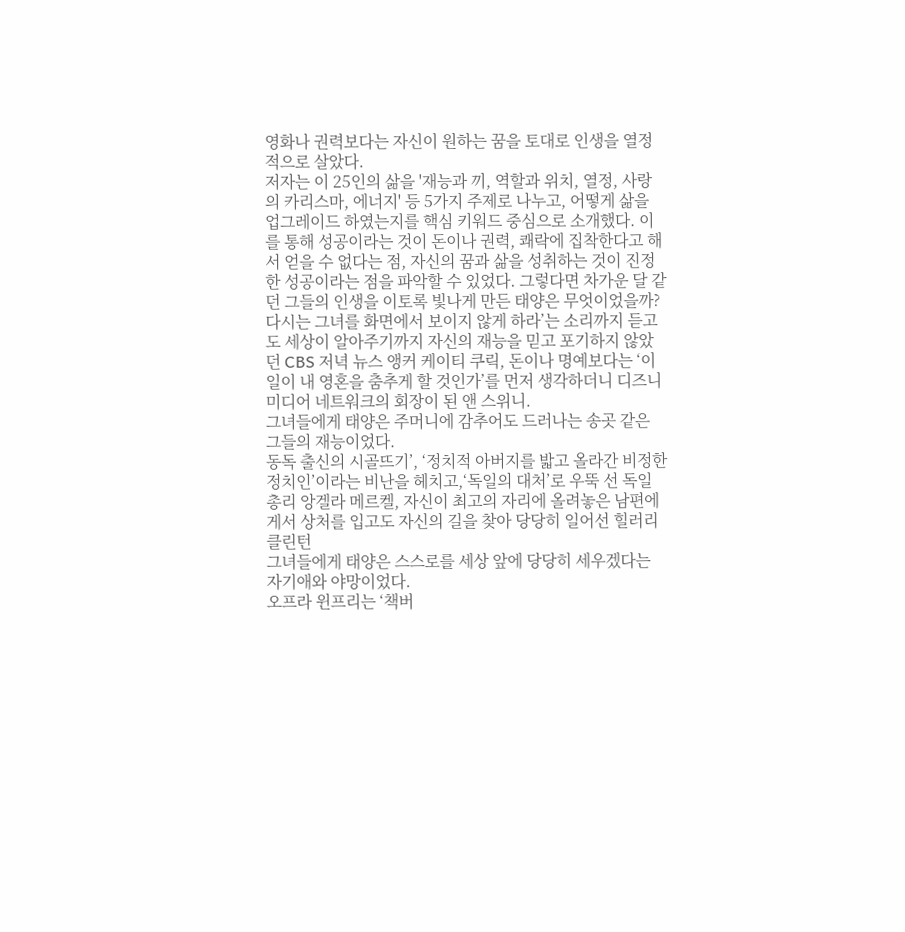영화나 권력보다는 자신이 원하는 꿈을 토대로 인생을 열정적으로 살았다.
저자는 이 25인의 삶을 '재능과 끼, 역할과 위치, 열정, 사랑의 카리스마, 에너지' 등 5가지 주제로 나누고, 어떻게 삶을 업그레이드 하였는지를 핵심 키워드 중심으로 소개했다. 이를 통해 성공이라는 것이 돈이나 권력, 쾌락에 집착한다고 해서 얻을 수 없다는 점, 자신의 꿈과 삶을 성취하는 것이 진정한 성공이라는 점을 파악할 수 있었다. 그렇다면 차가운 달 같던 그들의 인생을 이토록 빛나게 만든 태양은 무엇이었을까?
다시는 그녀를 화면에서 보이지 않게 하라’는 소리까지 듣고도 세상이 알아주기까지 자신의 재능을 믿고 포기하지 않았던 CBS 저녁 뉴스 앵커 케이티 쿠릭, 돈이나 명예보다는 ‘이 일이 내 영혼을 춤추게 할 것인가’를 먼저 생각하더니 디즈니 미디어 네트워크의 회장이 된 앤 스위니.
그녀들에게 태양은 주머니에 감추어도 드러나는 송곳 같은 그들의 재능이었다.
동독 출신의 시골뜨기’, ‘정치적 아버지를 밟고 올라간 비정한 정치인’이라는 비난을 헤치고,‘독일의 대처’로 우뚝 선 독일 총리 앙겔라 메르켈, 자신이 최고의 자리에 올려놓은 남편에게서 상처를 입고도 자신의 길을 찾아 당당히 일어선 힐러리 클린턴
그녀들에게 태양은 스스로를 세상 앞에 당당히 세우겠다는 자기애와 야망이었다.
오프라 윈프리는 ‘책버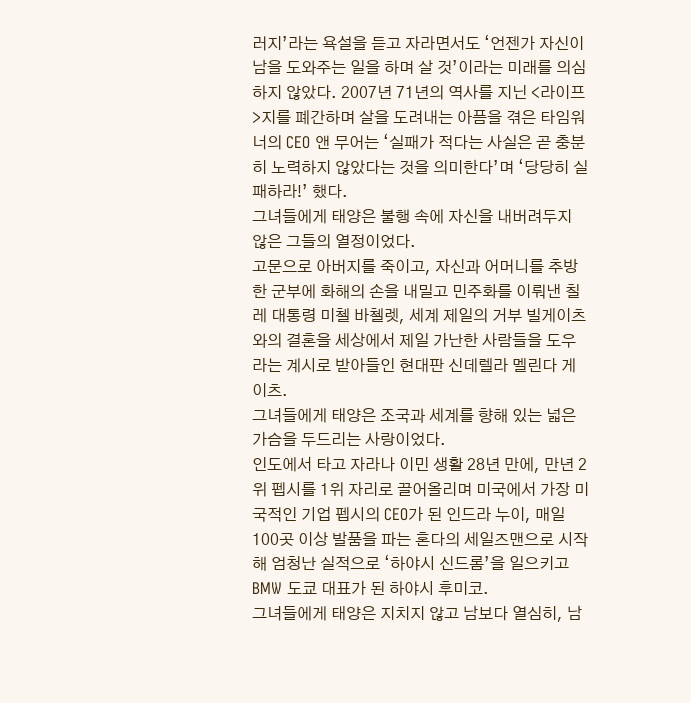러지’라는 욕설을 듣고 자라면서도 ‘언젠가 자신이 남을 도와주는 일을 하며 살 것’이라는 미래를 의심하지 않았다. 2007년 71년의 역사를 지닌 <라이프>지를 폐간하며 살을 도려내는 아픔을 겪은 타임워너의 CEO 앤 무어는 ‘실패가 적다는 사실은 곧 충분히 노력하지 않았다는 것을 의미한다’며 ‘당당히 실패하라!’ 했다.
그녀들에게 태양은 불행 속에 자신을 내버려두지 않은 그들의 열정이었다.
고문으로 아버지를 죽이고, 자신과 어머니를 추방한 군부에 화해의 손을 내밀고 민주화를 이뤄낸 칠레 대통령 미첼 바첼렛, 세계 제일의 거부 빌게이츠와의 결혼을 세상에서 제일 가난한 사람들을 도우라는 계시로 받아들인 현대판 신데렐라 멜린다 게이츠.
그녀들에게 태양은 조국과 세계를 향해 있는 넓은 가슴을 두드리는 사랑이었다.
인도에서 타고 자라나 이민 생활 28년 만에, 만년 2위 펩시를 1위 자리로 끌어올리며 미국에서 가장 미국적인 기업 펩시의 CEO가 된 인드라 누이, 매일 100곳 이상 발품을 파는 혼다의 세일즈맨으로 시작해 엄청난 실적으로 ‘하야시 신드롬’을 일으키고 BMW 도쿄 대표가 된 하야시 후미코.
그녀들에게 태양은 지치지 않고 남보다 열심히, 남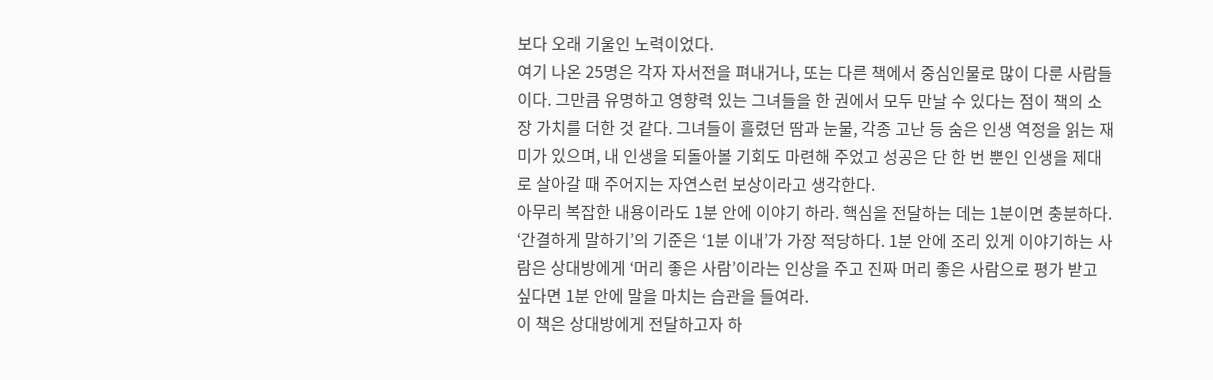보다 오래 기울인 노력이었다.
여기 나온 25명은 각자 자서전을 펴내거나, 또는 다른 책에서 중심인물로 많이 다룬 사람들이다. 그만큼 유명하고 영향력 있는 그녀들을 한 권에서 모두 만날 수 있다는 점이 책의 소장 가치를 더한 것 같다. 그녀들이 흘렸던 땀과 눈물, 각종 고난 등 숨은 인생 역정을 읽는 재미가 있으며, 내 인생을 되돌아볼 기회도 마련해 주었고 성공은 단 한 번 뿐인 인생을 제대로 살아갈 때 주어지는 자연스런 보상이라고 생각한다.
아무리 복잡한 내용이라도 1분 안에 이야기 하라. 핵심을 전달하는 데는 1분이면 충분하다. ‘간결하게 말하기’의 기준은 ‘1분 이내’가 가장 적당하다. 1분 안에 조리 있게 이야기하는 사람은 상대방에게 ‘머리 좋은 사람’이라는 인상을 주고 진짜 머리 좋은 사람으로 평가 받고 싶다면 1분 안에 말을 마치는 습관을 들여라.
이 책은 상대방에게 전달하고자 하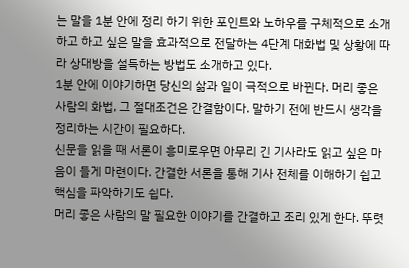는 말을 1분 안에 정리 하기 위한 포인트와 노하우를 구체적으로 소개 하고 하고 싶은 말을 효과적으로 전달하는 4단계 대화법 및 상황에 따라 상대방을 설득하는 방법도 소개하고 있다.
1분 안에 이야기하면 당신의 삶과 일이 극적으로 바뀐다. 머리 좋은 사람의 화법, 그 절대조건은 간결함이다. 말하기 전에 반드시 생각을 정리하는 시간이 필요하다.
신문을 읽을 때 서론이 흥미로우면 아무리 긴 기사라도 읽고 싶은 마음이 들게 마련이다. 간결한 서론을 통해 기사 전체를 이해하기 쉽고 핵심을 파악하기도 쉽다.
머리 좋은 사람의 말 필요한 이야기를 간결하고 조리 있게 한다. 뚜렷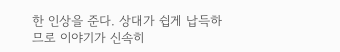한 인상을 준다. 상대가 쉽게 납득하므로 이야기가 신속히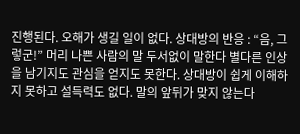진행된다. 오해가 생길 일이 없다. 상대방의 반응 : “음, 그렇군!” 머리 나쁜 사람의 말 두서없이 말한다 별다른 인상을 남기지도 관심을 얻지도 못한다. 상대방이 쉽게 이해하지 못하고 설득력도 없다. 말의 앞뒤가 맞지 않는다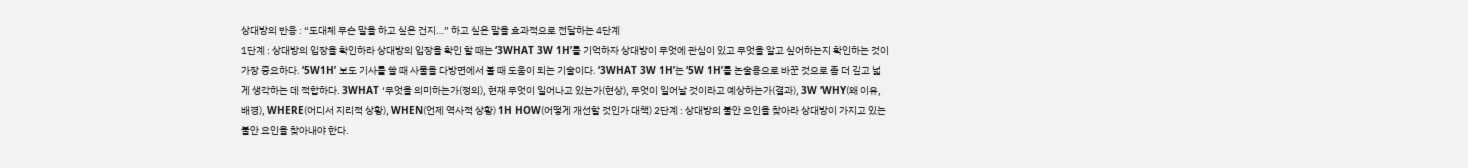상대방의 반응 : “도대체 무슨 말을 하고 싶은 건지…” 하고 싶은 말을 효과적으로 전달하는 4단계
1단계 : 상대방의 입장을 확인하라 상대방의 입장을 확인 할 때는 ‘3WHAT 3W 1H’를 기억하자 상대방이 무엇에 관심이 있고 무엇을 알고 싶어하는지 확인하는 것이 가장 중요하다. ‘5W1H’ 보도 기사를 쓸 때 사물을 다방면에서 볼 때 도움이 되는 기술이다. ‘3WHAT 3W 1H’는 ‘5W 1H’를 논술용으로 바꾼 것으로 좀 더 깊고 넓게 생각하는 데 적합하다. 3WHAT ‘무엇을 의미하는가(정의), 현재 무엇이 일어나고 있는가(현상), 무엇이 일어날 것이라고 예상하는가(결과), 3W ‘WHY(왜 이유, 배경), WHERE(어디서 지리적 상황), WHEN(언제 역사적 상황) 1H HOW(어떻게 개선할 것인가 대책) 2단계 : 상대방의 불안 요인을 찾아라 상대방이 가지고 있는 불안 요인을 찾아내야 한다.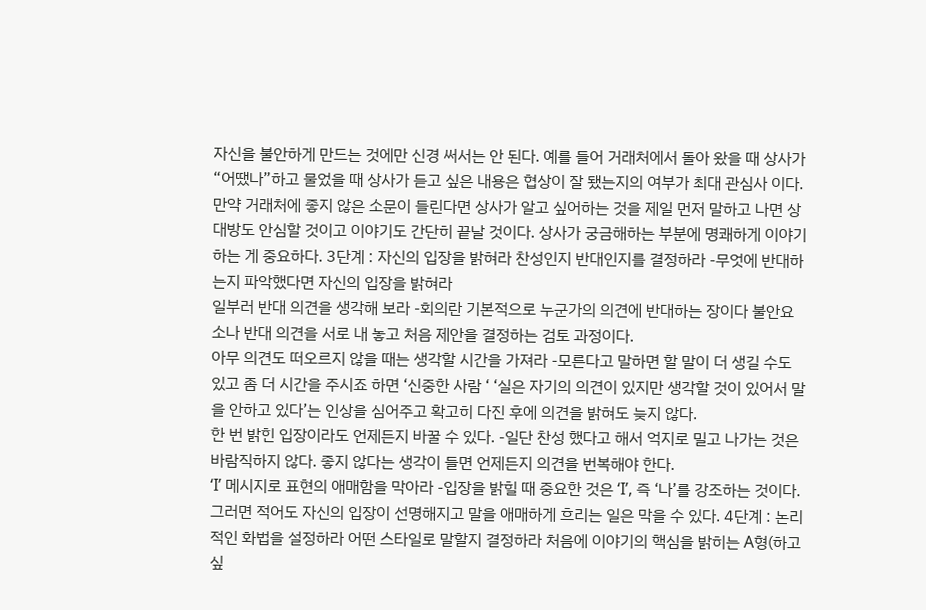자신을 불안하게 만드는 것에만 신경 써서는 안 된다. 예를 들어 거래처에서 돌아 왔을 때 상사가 “어땠나”하고 물었을 때 상사가 듣고 싶은 내용은 협상이 잘 됐는지의 여부가 최대 관심사 이다. 만약 거래처에 좋지 않은 소문이 들린다면 상사가 알고 싶어하는 것을 제일 먼저 말하고 나면 상대방도 안심할 것이고 이야기도 간단히 끝날 것이다. 상사가 궁금해하는 부분에 명쾌하게 이야기 하는 게 중요하다. 3단계 : 자신의 입장을 밝혀라 찬성인지 반대인지를 결정하라 -무엇에 반대하는지 파악했다면 자신의 입장을 밝혀라
일부러 반대 의견을 생각해 보라 -회의란 기본적으로 누군가의 의견에 반대하는 장이다 불안요소나 반대 의견을 서로 내 놓고 처음 제안을 결정하는 검토 과정이다.
아무 의견도 떠오르지 않을 때는 생각할 시간을 가져라 -모른다고 말하면 할 말이 더 생길 수도 있고 좀 더 시간을 주시죠 하면 ‘신중한 사람 ‘ ‘실은 자기의 의견이 있지만 생각할 것이 있어서 말을 안하고 있다’는 인상을 심어주고 확고히 다진 후에 의견을 밝혀도 늦지 않다.
한 번 밝힌 입장이라도 언제든지 바꿀 수 있다. -일단 찬성 했다고 해서 억지로 밀고 나가는 것은 바람직하지 않다. 좋지 않다는 생각이 들면 언제든지 의견을 번복해야 한다.
‘I’ 메시지로 표현의 애매함을 막아라 -입장을 밝힐 때 중요한 것은 ‘I’, 즉 ‘나’를 강조하는 것이다. 그러면 적어도 자신의 입장이 선명해지고 말을 애매하게 흐리는 일은 막을 수 있다. 4단계 : 논리적인 화법을 설정하라 어떤 스타일로 말할지 결정하라 처음에 이야기의 핵심을 밝히는 A형(하고 싶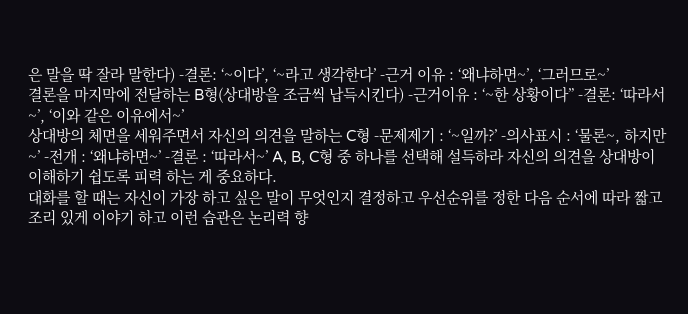은 말을 딱 잘라 말한다) -결론: ‘~이다’, ‘~라고 생각한다’ -근거 이유 : ‘왜냐하면~’, ‘그러므로~’
결론을 마지막에 전달하는 B형(상대방을 조금씩 납득시킨다) -근거이유 : ‘~한 상황이다” -결론: ‘따라서~’, ‘이와 같은 이유에서~’
상대방의 체면을 세워주면서 자신의 의견을 말하는 C형 -문제제기 : ‘~일까?’ -의사표시 : ‘물론~, 하지만~’ -전개 : ‘왜냐하면~’ -결론 : ‘따라서~’ A, B, C형 중 하나를 선택해 설득하라 자신의 의견을 상대방이 이해하기 쉽도록 피력 하는 게 중요하다.
대화를 할 때는 자신이 가장 하고 싶은 말이 무엇인지 결정하고 우선순위를 정한 다음 순서에 따라 짧고 조리 있게 이야기 하고 이런 습관은 논리력 향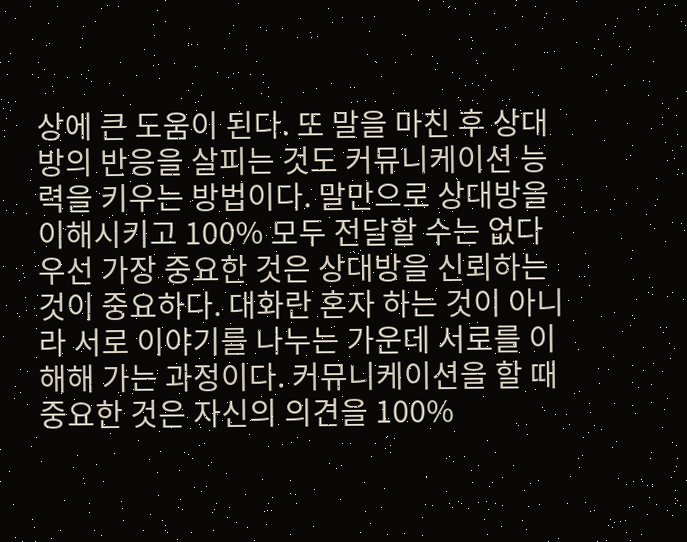상에 큰 도움이 된다. 또 말을 마친 후 상대방의 반응을 살피는 것도 커뮤니케이션 능력을 키우는 방법이다. 말만으로 상대방을 이해시키고 100% 모두 전달할 수는 없다 우선 가장 중요한 것은 상대방을 신뢰하는 것이 중요하다. 대화란 혼자 하는 것이 아니라 서로 이야기를 나누는 가운데 서로를 이해해 가는 과정이다. 커뮤니케이션을 할 때 중요한 것은 자신의 의견을 100%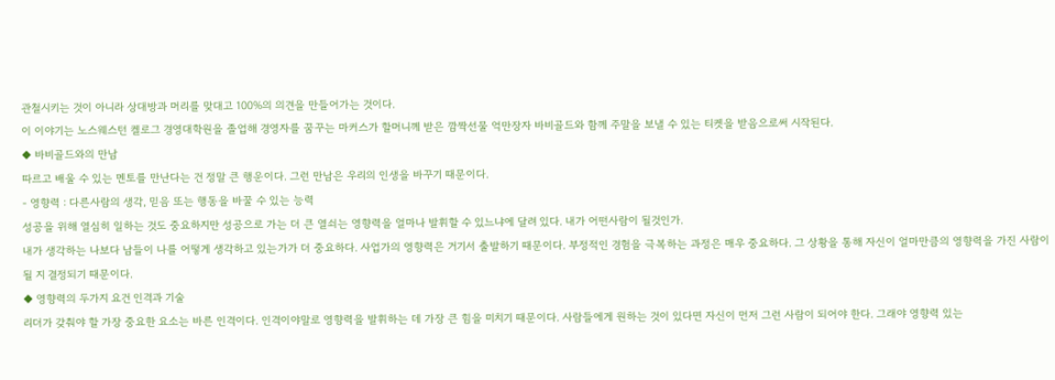관철시키는 것이 아니라 상대방과 머리를 맞대고 100%의 의견을 만들어가는 것이다.
이 이야기는 노스웨스턴 켈로그 경영대학원을 졸업해 경영자를 꿈꾸는 마커스가 할머니께 받은 깜짝선물 억만장자 바비골드와 함께 주말을 보낼 수 있는 티켓을 받음으로써 시작된다.
◆ 바비골드와의 만남
따르고 배울 수 있는 멘토를 만난다는 건 정말 큰 행운이다. 그런 만남은 우리의 인생을 바꾸기 때문이다.
- 영향력 : 다른사람의 생각, 믿음 또는 행동을 바꿀 수 있는 능력
성공을 위해 열심히 일하는 것도 중요하지만 성공으로 가는 더 큰 열쇠는 영향력을 얼마나 발휘할 수 있느냐에 달려 있다. 내가 어떤사람이 될것인가.
내가 생각하는 나보다 남들이 나를 어떻게 생각하고 있는가가 더 중요하다. 사업가의 영향력은 거기서 출발하기 때문이다. 부정적인 경험을 극복하는 과정은 매우 중요하다. 그 상황을 통해 자신이 얼마만큼의 영향력을 가진 사람이 될 지 결정되기 때문이다.
◆ 영향력의 두가지 요건 인격과 기술
리더가 갖춰야 할 가장 중요한 요소는 바른 인격이다. 인격이야말로 영향력을 발휘하는 데 가장 큰 힘을 미치기 때문이다. 사람들에게 원하는 것이 있다면 자신이 먼저 그런 사람이 되어야 한다. 그래야 영향력 있는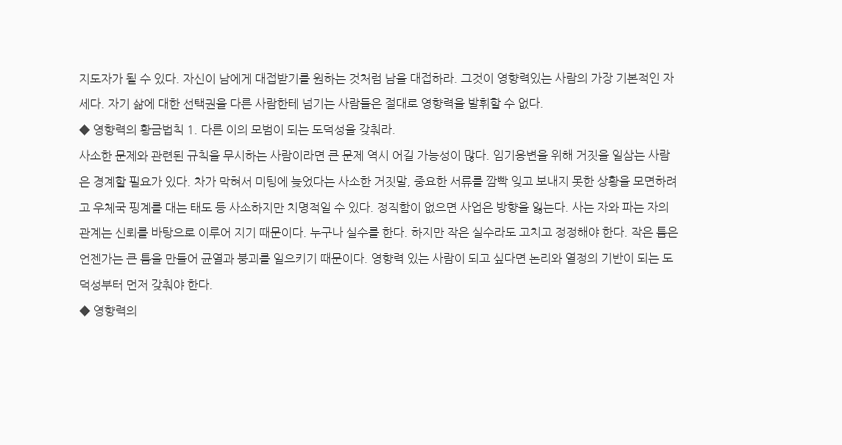지도자가 될 수 있다. 자신이 남에게 대접받기를 원하는 것처럼 남을 대접하라. 그것이 영향력있는 사람의 가장 기본적인 자세다. 자기 삶에 대한 선택권을 다른 사람한테 넘기는 사람들은 절대로 영향력을 발휘할 수 없다.
◆ 영향력의 황금법칙 1. 다른 이의 모범이 되는 도덕성을 갖춰라.
사소한 문제와 관련된 규칙을 무시하는 사람이라면 큰 문제 역시 어길 가능성이 많다. 임기응변을 위해 거짓을 일삼는 사람은 경계할 필요가 있다. 차가 막혀서 미팅에 늦었다는 사소한 거짓말, 중요한 서류를 깜빡 잊고 보내지 못한 상황을 모면하려고 우체국 핑계를 대는 태도 등 사소하지만 치명적일 수 있다. 정직함이 없으면 사업은 방향을 잃는다. 사는 자와 파는 자의 관계는 신뢰를 바탕으로 이루어 지기 때문이다. 누구나 실수를 한다. 하지만 작은 실수라도 고치고 정정해야 한다. 작은 틈은 언젠가는 큰 틈을 만들어 균열과 붕괴를 일으키기 때문이다. 영향력 있는 사람이 되고 싶다면 논리와 열정의 기반이 되는 도덕성부터 먼저 갖춰야 한다.
◆ 영향력의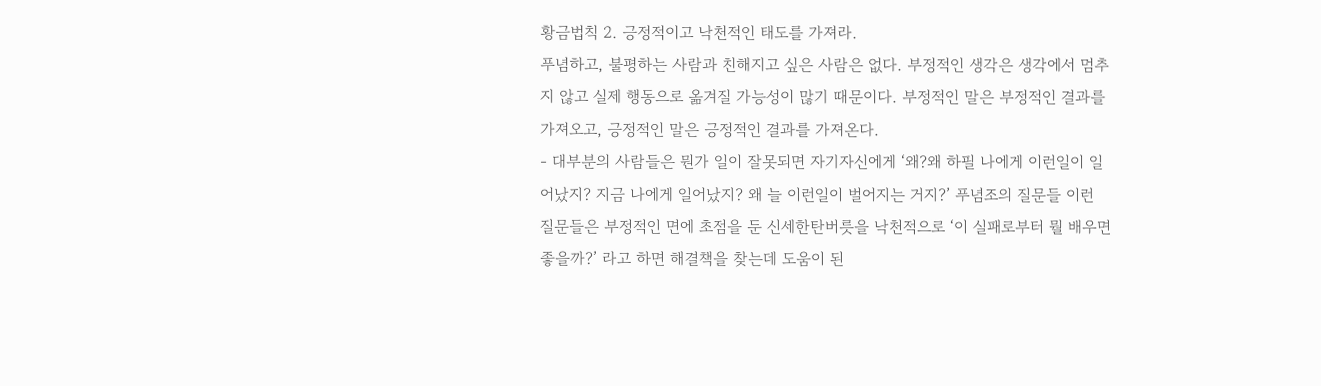황금법칙 2. 긍정적이고 낙천적인 태도를 가져라.
푸념하고, 불평하는 사람과 친해지고 싶은 사람은 없다. 부정적인 생각은 생각에서 멈추지 않고 실제 행동으로 옮겨질 가능성이 많기 때문이다. 부정적인 말은 부정적인 결과를 가져오고, 긍정적인 말은 긍정적인 결과를 가져온다.
- 대부분의 사람들은 뭔가 일이 잘못되면 자기자신에게 ‘왜?왜 하필 나에게 이런일이 일어났지? 지금 나에게 일어났지? 왜 늘 이런일이 벌어지는 거지?’ 푸념조의 질문들 이런 질문들은 부정적인 면에 초점을 둔 신세한탄버릇을 낙천적으로 ‘이 실패로부터 뭘 배우면 좋을까?’ 라고 하면 해결책을 찾는데 도움이 된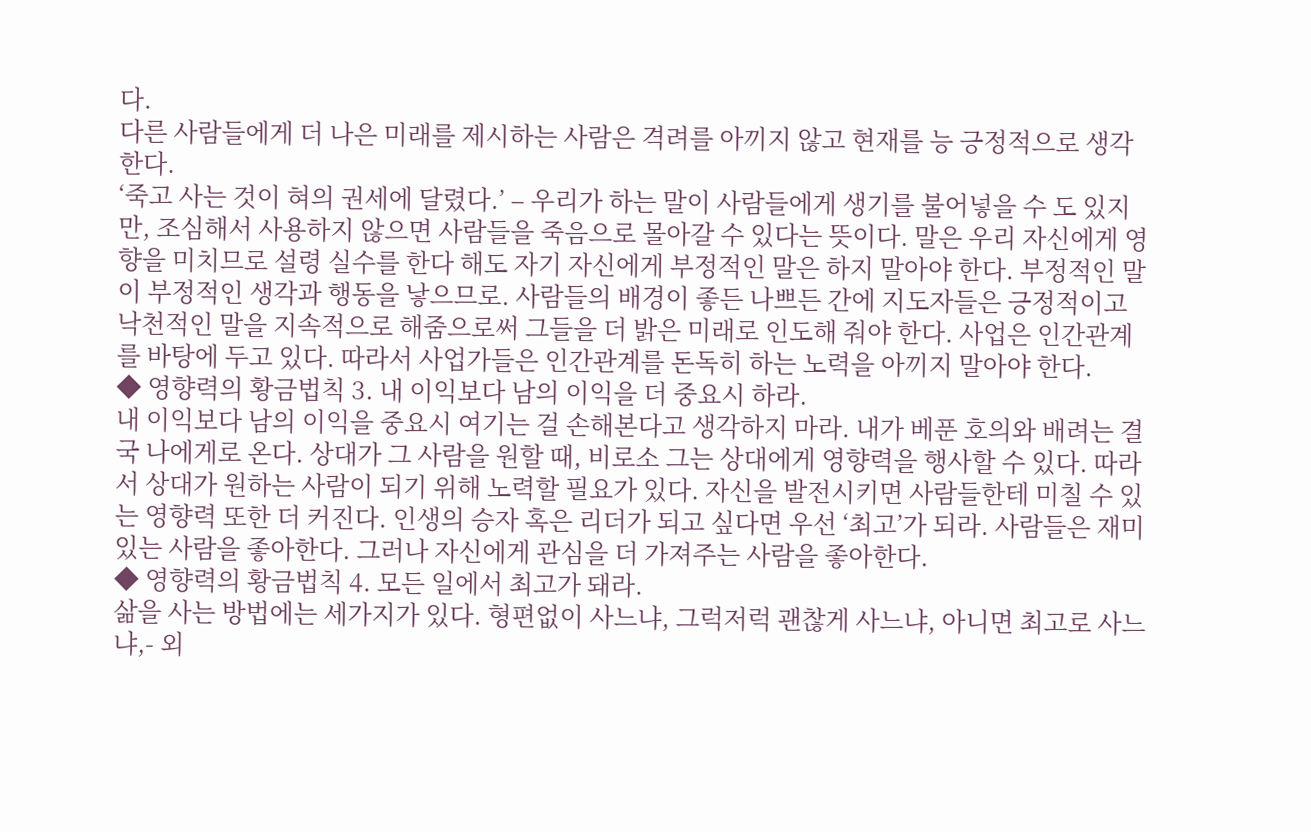다.
다른 사람들에게 더 나은 미래를 제시하는 사람은 격려를 아끼지 않고 현재를 능 긍정적으로 생각한다.
‘죽고 사는 것이 혀의 권세에 달렸다.’ – 우리가 하는 말이 사람들에게 생기를 불어넣을 수 도 있지만, 조심해서 사용하지 않으면 사람들을 죽음으로 몰아갈 수 있다는 뜻이다. 말은 우리 자신에게 영향을 미치므로 설령 실수를 한다 해도 자기 자신에게 부정적인 말은 하지 말아야 한다. 부정적인 말이 부정적인 생각과 행동을 낳으므로. 사람들의 배경이 좋든 나쁘든 간에 지도자들은 긍정적이고 낙천적인 말을 지속적으로 해줌으로써 그들을 더 밝은 미래로 인도해 줘야 한다. 사업은 인간관계를 바탕에 두고 있다. 따라서 사업가들은 인간관계를 돈독히 하는 노력을 아끼지 말아야 한다.
◆ 영향력의 황금법칙 3. 내 이익보다 남의 이익을 더 중요시 하라.
내 이익보다 남의 이익을 중요시 여기는 걸 손해본다고 생각하지 마라. 내가 베푼 호의와 배려는 결국 나에게로 온다. 상대가 그 사람을 원할 때, 비로소 그는 상대에게 영향력을 행사할 수 있다. 따라서 상대가 원하는 사람이 되기 위해 노력할 필요가 있다. 자신을 발전시키면 사람들한테 미칠 수 있는 영향력 또한 더 커진다. 인생의 승자 혹은 리더가 되고 싶다면 우선 ‘최고’가 되라. 사람들은 재미있는 사람을 좋아한다. 그러나 자신에게 관심을 더 가져주는 사람을 좋아한다.
◆ 영향력의 황금법칙 4. 모든 일에서 최고가 돼라.
삶을 사는 방법에는 세가지가 있다. 형편없이 사느냐, 그럭저럭 괜찮게 사느냐, 아니면 최고로 사느냐,- 외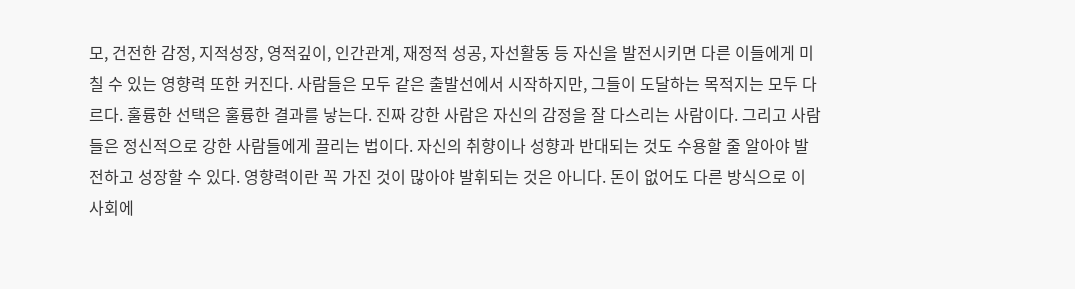모, 건전한 감정, 지적성장, 영적깊이, 인간관계, 재정적 성공, 자선활동 등 자신을 발전시키면 다른 이들에게 미칠 수 있는 영향력 또한 커진다. 사람들은 모두 같은 출발선에서 시작하지만, 그들이 도달하는 목적지는 모두 다르다. 훌륭한 선택은 훌륭한 결과를 낳는다. 진짜 강한 사람은 자신의 감정을 잘 다스리는 사람이다. 그리고 사람들은 정신적으로 강한 사람들에게 끌리는 법이다. 자신의 취향이나 성향과 반대되는 것도 수용할 줄 알아야 발전하고 성장할 수 있다. 영향력이란 꼭 가진 것이 많아야 발휘되는 것은 아니다. 돈이 없어도 다른 방식으로 이 사회에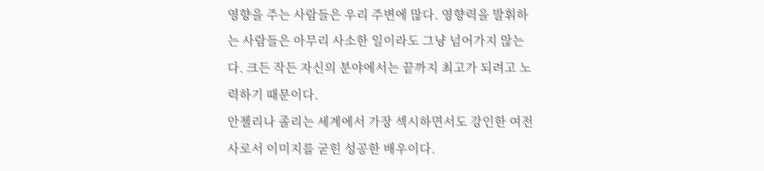영향을 주는 사람들은 우리 주변에 많다. 영향력을 발휘하는 사람들은 아무리 사소한 일이라도 그냥 넘어가지 않는다. 크든 작든 자신의 분야에서는 끝까지 최고가 되려고 노력하기 때문이다.
안젤리나 졸리는 세계에서 가장 섹시하면서도 강인한 여전사로서 이미지를 굳힌 성공한 배우이다.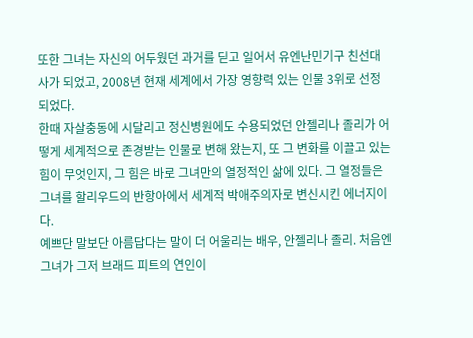또한 그녀는 자신의 어두웠던 과거를 딛고 일어서 유엔난민기구 친선대사가 되었고, 2008년 현재 세계에서 가장 영향력 있는 인물 3위로 선정되었다.
한때 자살충동에 시달리고 정신병원에도 수용되었던 안젤리나 졸리가 어떻게 세계적으로 존경받는 인물로 변해 왔는지, 또 그 변화를 이끌고 있는 힘이 무엇인지, 그 힘은 바로 그녀만의 열정적인 삶에 있다. 그 열정들은 그녀를 할리우드의 반항아에서 세계적 박애주의자로 변신시킨 에너지이다.
예쁘단 말보단 아름답다는 말이 더 어울리는 배우, 안젤리나 졸리. 처음엔 그녀가 그저 브래드 피트의 연인이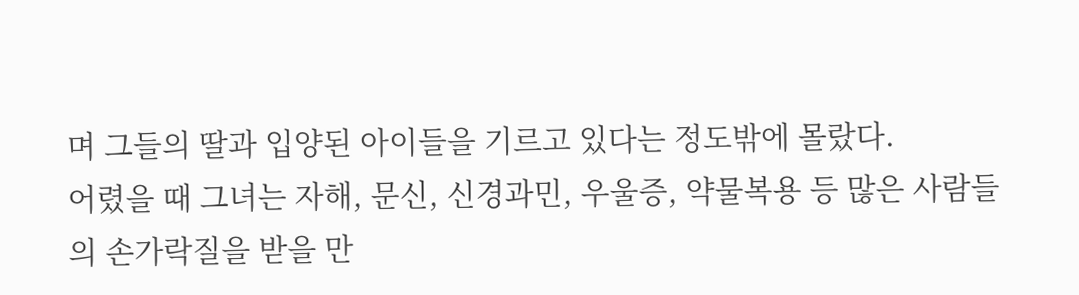며 그들의 딸과 입양된 아이들을 기르고 있다는 정도밖에 몰랐다.
어렸을 때 그녀는 자해, 문신, 신경과민, 우울증, 약물복용 등 많은 사람들의 손가락질을 받을 만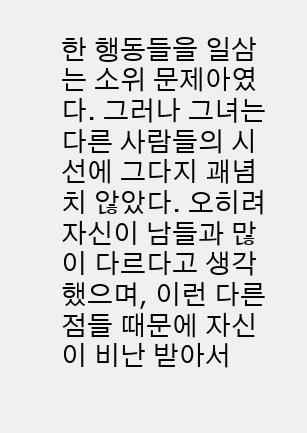한 행동들을 일삼는 소위 문제아였다. 그러나 그녀는 다른 사람들의 시선에 그다지 괘념치 않았다. 오히려 자신이 남들과 많이 다르다고 생각했으며, 이런 다른 점들 때문에 자신이 비난 받아서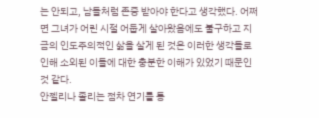는 안되고, 남들처럼 존중 받아야 한다고 생각했다. 어쩌면 그녀가 어린 시절 어둡게 살아왔음에도 불구하고 지금의 인도주의적인 삶을 살게 된 것은 이러한 생각들로 인해 소외된 이들에 대한 충분한 이해가 있었기 때문인 것 같다.
안젤리나 졸리는 점차 연기를 통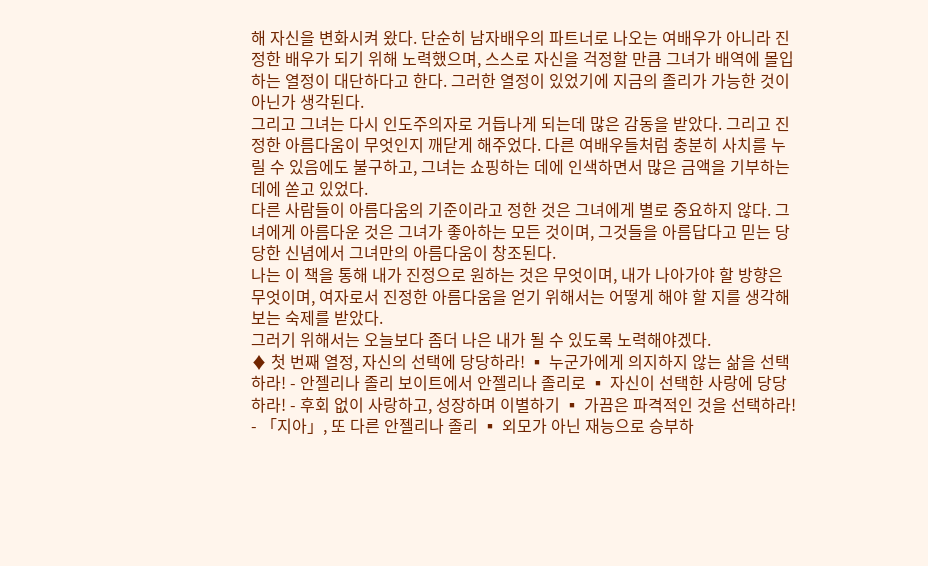해 자신을 변화시켜 왔다. 단순히 남자배우의 파트너로 나오는 여배우가 아니라 진정한 배우가 되기 위해 노력했으며, 스스로 자신을 걱정할 만큼 그녀가 배역에 몰입하는 열정이 대단하다고 한다. 그러한 열정이 있었기에 지금의 졸리가 가능한 것이 아닌가 생각된다.
그리고 그녀는 다시 인도주의자로 거듭나게 되는데 많은 감동을 받았다. 그리고 진정한 아름다움이 무엇인지 깨닫게 해주었다. 다른 여배우들처럼 충분히 사치를 누릴 수 있음에도 불구하고, 그녀는 쇼핑하는 데에 인색하면서 많은 금액을 기부하는 데에 쏟고 있었다.
다른 사람들이 아름다움의 기준이라고 정한 것은 그녀에게 별로 중요하지 않다. 그녀에게 아름다운 것은 그녀가 좋아하는 모든 것이며, 그것들을 아름답다고 믿는 당당한 신념에서 그녀만의 아름다움이 창조된다.
나는 이 책을 통해 내가 진정으로 원하는 것은 무엇이며, 내가 나아가야 할 방향은 무엇이며, 여자로서 진정한 아름다움을 얻기 위해서는 어떻게 해야 할 지를 생각해 보는 숙제를 받았다.
그러기 위해서는 오늘보다 좀더 나은 내가 될 수 있도록 노력해야겠다.
♦ 첫 번째 열정, 자신의 선택에 당당하라! ▪ 누군가에게 의지하지 않는 삶을 선택하라! - 안젤리나 졸리 보이트에서 안젤리나 졸리로 ▪ 자신이 선택한 사랑에 당당하라! - 후회 없이 사랑하고, 성장하며 이별하기 ▪ 가끔은 파격적인 것을 선택하라! - 「지아」, 또 다른 안젤리나 졸리 ▪ 외모가 아닌 재능으로 승부하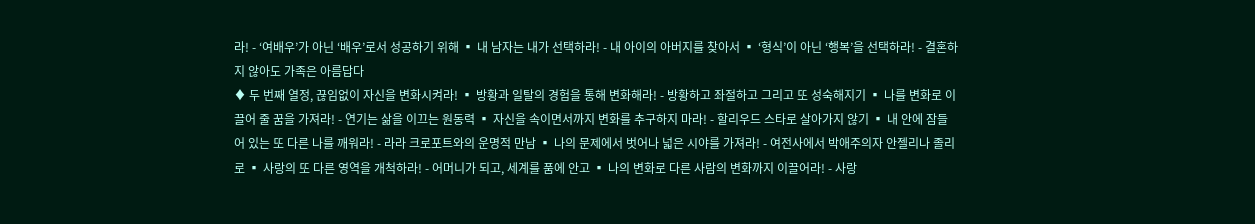라! - ‘여배우’가 아닌 ‘배우’로서 성공하기 위해 ▪ 내 남자는 내가 선택하라! - 내 아이의 아버지를 찾아서 ▪ ‘형식’이 아닌 ‘행복’을 선택하라! - 결혼하지 않아도 가족은 아름답다
♦ 두 번째 열정, 끊임없이 자신을 변화시켜라! ▪ 방황과 일탈의 경험을 통해 변화해라! - 방황하고 좌절하고 그리고 또 성숙해지기 ▪ 나를 변화로 이끌어 줄 꿈을 가져라! - 연기는 삶을 이끄는 원동력 ▪ 자신을 속이면서까지 변화를 추구하지 마라! - 할리우드 스타로 살아가지 않기 ▪ 내 안에 잠들어 있는 또 다른 나를 깨워라! - 라라 크로포트와의 운명적 만남 ▪ 나의 문제에서 벗어나 넓은 시야를 가져라! - 여전사에서 박애주의자 안젤리나 졸리로 ▪ 사랑의 또 다른 영역을 개척하라! - 어머니가 되고, 세계를 품에 안고 ▪ 나의 변화로 다른 사람의 변화까지 이끌어라! - 사랑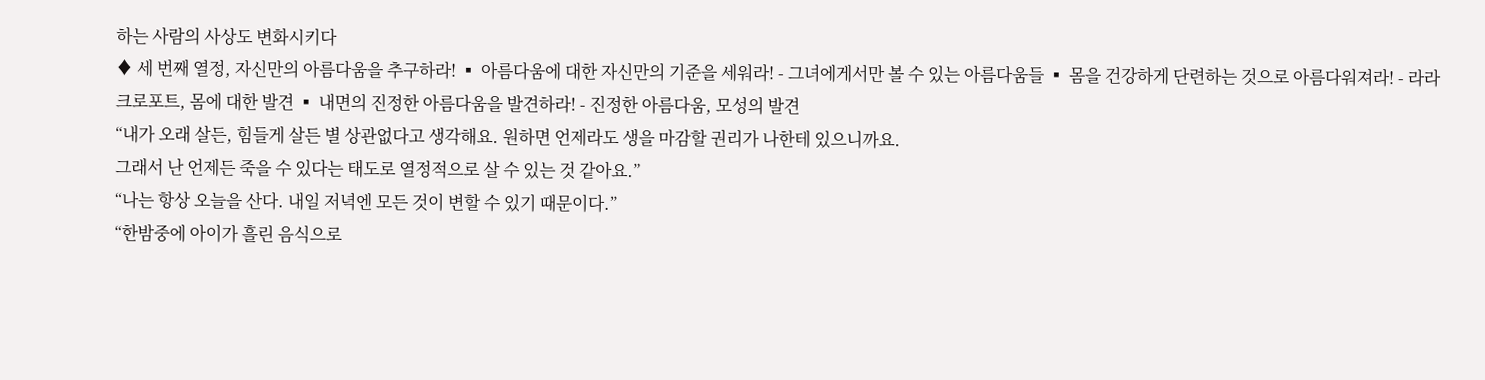하는 사람의 사상도 변화시키다
♦ 세 번째 열정, 자신만의 아름다움을 추구하라! ▪ 아름다움에 대한 자신만의 기준을 세워라! - 그녀에게서만 볼 수 있는 아름다움들 ▪ 몸을 건강하게 단련하는 것으로 아름다워져라! - 라라 크로포트, 몸에 대한 발견 ▪ 내면의 진정한 아름다움을 발견하라! - 진정한 아름다움, 모성의 발견
“내가 오래 살든, 힘들게 살든 별 상관없다고 생각해요. 원하면 언제라도 생을 마감할 권리가 나한테 있으니까요.
그래서 난 언제든 죽을 수 있다는 태도로 열정적으로 살 수 있는 것 같아요.”
“나는 항상 오늘을 산다. 내일 저녁엔 모든 것이 변할 수 있기 때문이다.”
“한밤중에 아이가 흘린 음식으로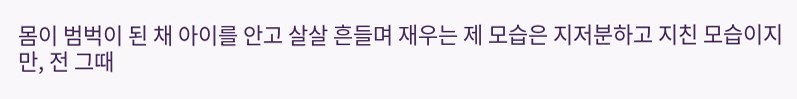몸이 범벅이 된 채 아이를 안고 살살 흔들며 재우는 제 모습은 지저분하고 지친 모습이지만, 전 그때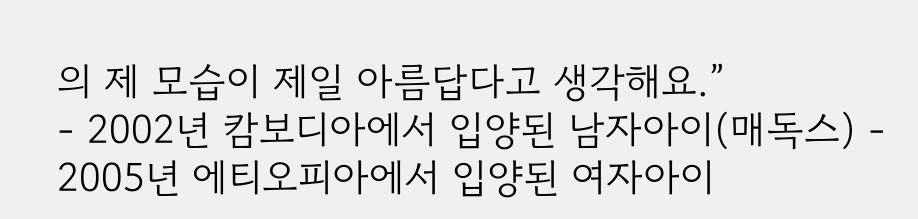의 제 모습이 제일 아름답다고 생각해요.”
- 2002년 캄보디아에서 입양된 남자아이(매독스) - 2005년 에티오피아에서 입양된 여자아이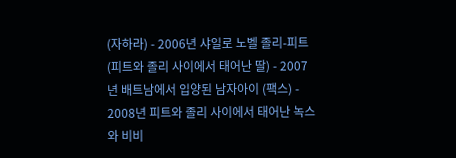(자하라) - 2006년 샤일로 노벨 졸리-피트(피트와 졸리 사이에서 태어난 딸) - 2007년 배트남에서 입양된 남자아이 (팩스) - 2008년 피트와 졸리 사이에서 태어난 녹스와 비비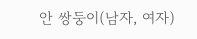안 쌍둥이(남자, 여자)